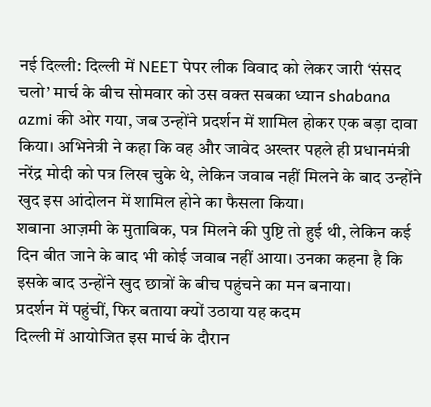नई दिल्ली: दिल्ली में NEET पेपर लीक विवाद को लेकर जारी ‘संसद चलो’ मार्च के बीच सोमवार को उस वक्त सबका ध्यान shabana azmi की ओर गया, जब उन्होंने प्रदर्शन में शामिल होकर एक बड़ा दावा किया। अभिनेत्री ने कहा कि वह और जावेद अख्तर पहले ही प्रधानमंत्री नरेंद्र मोदी को पत्र लिख चुके थे, लेकिन जवाब नहीं मिलने के बाद उन्होंने खुद इस आंदोलन में शामिल होने का फैसला किया।
शबाना आज़मी के मुताबिक, पत्र मिलने की पुष्टि तो हुई थी, लेकिन कई दिन बीत जाने के बाद भी कोई जवाब नहीं आया। उनका कहना है कि इसके बाद उन्होंने खुद छात्रों के बीच पहुंचने का मन बनाया।
प्रदर्शन में पहुंचीं, फिर बताया क्यों उठाया यह कदम
दिल्ली में आयोजित इस मार्च के दौरान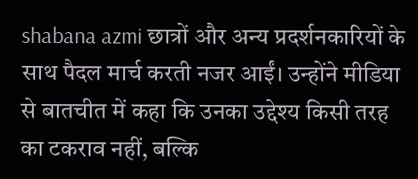shabana azmi छात्रों और अन्य प्रदर्शनकारियों के साथ पैदल मार्च करती नजर आईं। उन्होंने मीडिया से बातचीत में कहा कि उनका उद्देश्य किसी तरह का टकराव नहीं, बल्कि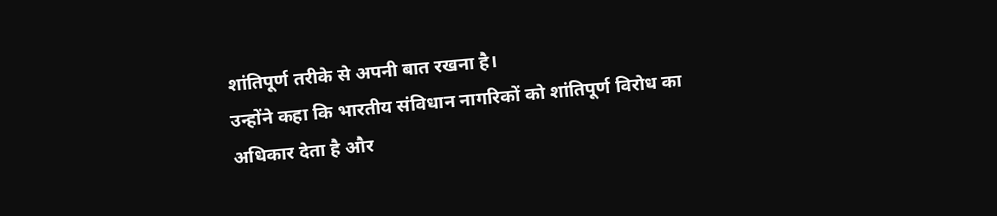शांतिपूर्ण तरीके से अपनी बात रखना है।
उन्होंने कहा कि भारतीय संविधान नागरिकों को शांतिपूर्ण विरोध का अधिकार देता है और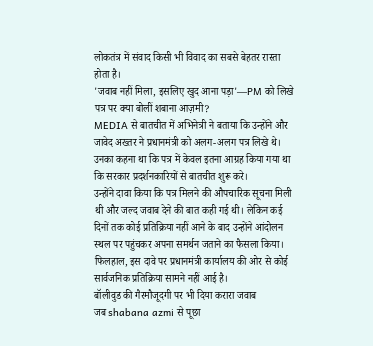लोकतंत्र में संवाद किसी भी विवाद का सबसे बेहतर रास्ता होता है।
'जवाब नहीं मिला, इसलिए खुद आना पड़ा'—PM को लिखे पत्र पर क्या बोलीं शबाना आज़मी?
MEDIA से बातचीत में अभिनेत्री ने बताया कि उन्होंने और जावेद अख्तर ने प्रधानमंत्री को अलग-अलग पत्र लिखे थे। उनका कहना था कि पत्र में केवल इतना आग्रह किया गया था कि सरकार प्रदर्शनकारियों से बातचीत शुरू करे।
उन्होंने दावा किया कि पत्र मिलने की औपचारिक सूचना मिली थी और जल्द जवाब देने की बात कही गई थी। लेकिन कई दिनों तक कोई प्रतिक्रिया नहीं आने के बाद उन्होंने आंदोलन स्थल पर पहुंचकर अपना समर्थन जताने का फैसला किया। फिलहाल, इस दावे पर प्रधानमंत्री कार्यालय की ओर से कोई सार्वजनिक प्रतिक्रिया सामने नहीं आई है।
बॉलीवुड की गैरमौजूदगी पर भी दिया करारा जवाब
जब shabana azmi से पूछा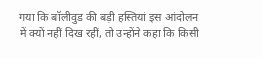गया कि बॉलीवुड की बड़ी हस्तियां इस आंदोलन में क्यों नहीं दिख रहीं, तो उन्होंने कहा कि किसी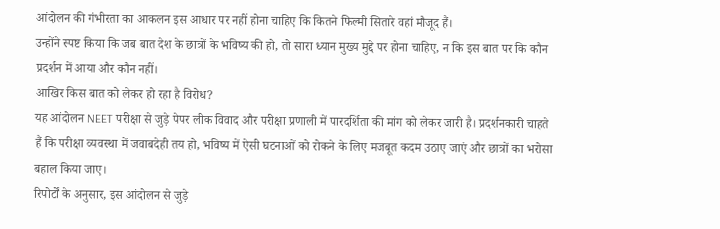आंदोलन की गंभीरता का आकलन इस आधार पर नहीं होना चाहिए कि कितने फिल्मी सितारे वहां मौजूद हैं।
उन्होंने स्पष्ट किया कि जब बात देश के छात्रों के भविष्य की हो, तो सारा ध्यान मुख्य मुद्दे पर होना चाहिए, न कि इस बात पर कि कौन प्रदर्शन में आया और कौन नहीं।
आखिर किस बात को लेकर हो रहा है विरोध?
यह आंदोलन NEET परीक्षा से जुड़े पेपर लीक विवाद और परीक्षा प्रणाली में पारदर्शिता की मांग को लेकर जारी है। प्रदर्शनकारी चाहते हैं कि परीक्षा व्यवस्था में जवाबदेही तय हो, भविष्य में ऐसी घटनाओं को रोकने के लिए मजबूत कदम उठाए जाएं और छात्रों का भरोसा बहाल किया जाए।
रिपोर्टों के अनुसार, इस आंदोलन से जुड़े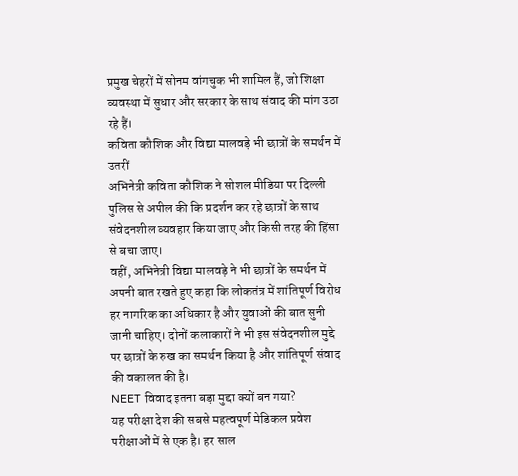प्रमुख चेहरों में सोनम वांगचुक भी शामिल हैं, जो शिक्षा व्यवस्था में सुधार और सरकार के साथ संवाद की मांग उठा रहे हैं।
कविता कौशिक और विद्या मालवड़े भी छात्रों के समर्थन में उतरीं
अभिनेत्री कविता कौशिक ने सोशल मीडिया पर दिल्ली पुलिस से अपील की कि प्रदर्शन कर रहे छात्रों के साथ संवेदनशील व्यवहार किया जाए और किसी तरह की हिंसा से बचा जाए।
वहीं, अभिनेत्री विद्या मालवड़े ने भी छात्रों के समर्थन में अपनी बात रखते हुए कहा कि लोकतंत्र में शांतिपूर्ण विरोध हर नागरिक का अधिकार है और युवाओं की बात सुनी जानी चाहिए। दोनों कलाकारों ने भी इस संवेदनशील मुद्दे पर छात्रों के रुख का समर्थन किया है और शांतिपूर्ण संवाद की वकालत की है।
NEET विवाद इतना बड़ा मुद्दा क्यों बन गया?
यह परीक्षा देश की सबसे महत्वपूर्ण मेडिकल प्रवेश परीक्षाओं में से एक है। हर साल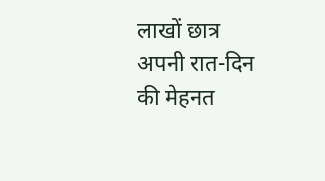लाखों छात्र अपनी रात-दिन की मेहनत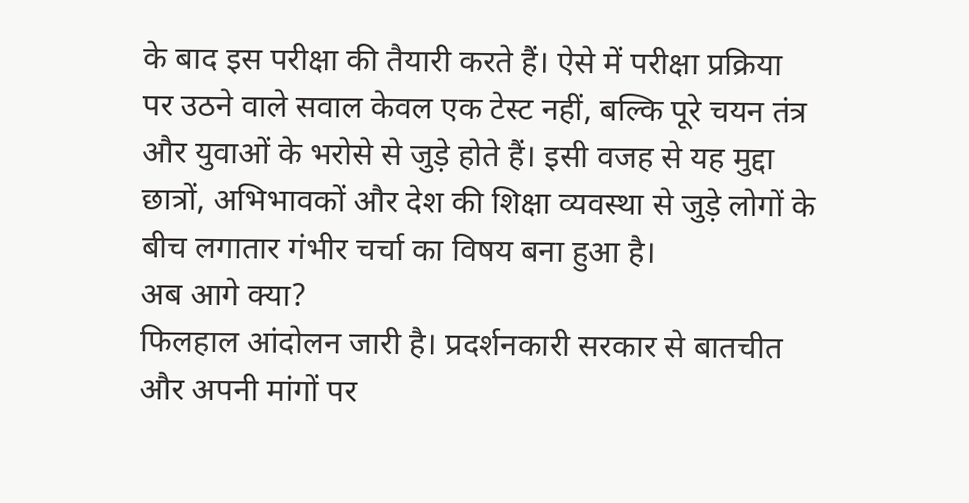के बाद इस परीक्षा की तैयारी करते हैं। ऐसे में परीक्षा प्रक्रिया पर उठने वाले सवाल केवल एक टेस्ट नहीं, बल्कि पूरे चयन तंत्र और युवाओं के भरोसे से जुड़े होते हैं। इसी वजह से यह मुद्दा छात्रों, अभिभावकों और देश की शिक्षा व्यवस्था से जुड़े लोगों के बीच लगातार गंभीर चर्चा का विषय बना हुआ है।
अब आगे क्या?
फिलहाल आंदोलन जारी है। प्रदर्शनकारी सरकार से बातचीत और अपनी मांगों पर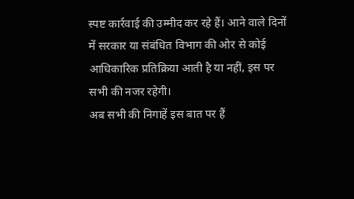स्पष्ट कार्रवाई की उम्मीद कर रहे हैं। आने वाले दिनों में सरकार या संबंधित विभाग की ओर से कोई आधिकारिक प्रतिक्रिया आती है या नहीं, इस पर सभी की नजर रहेगी।
अब सभी की निगाहें इस बात पर हैं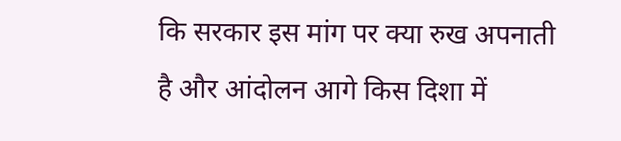कि सरकार इस मांग पर क्या रुख अपनाती है और आंदोलन आगे किस दिशा में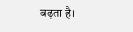बढ़ता है।